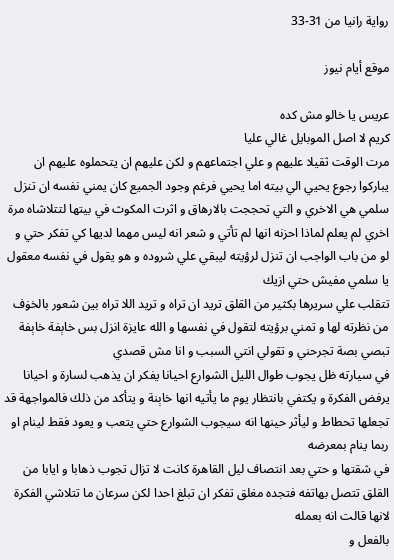رواية رانيا من 31-33

موقع أيام نيوز

عريس يا خالو مش كده
كريم لا اصل الموبايل غالي عليا
مرت الوقت ثقيلا عليهم و علي اجتماعهم و لكن عليهم ان يتحملوه عليهم ان يباركوا رجوع يحيي الي بيته اما يحيي فرغم وجود الجميع كان يمني نفسه ان تنزل سلمي هي الاخري و التي تحججت بالارهاق و اثرت المكوث في بيتها لتتلاشاه مرة اخري لم يعلم لماذا احزنه انها لم تأتي و شعر انه ليس مهما لديها كي تفكر حتي و لو من باب الواجب ان تنزل لرؤيته ليبقي علي شروده و هو يقول في نفسه معقول يا سلمي مفيش حتي ازيك
تتقلب علي سريرها بكثير من القلق تريد ان تراه و تريد اللا تراه بين شعور بالخۏف من نظرته لها و تمني برؤيته لتقول في نفسها و الله عايزة انزل بس خاېفة خاېفة تبصي بصة تجرحني و تقولي انتي السبب و انا مش قصدي
في سيارته ظل يجوب طوال الليل الشوارع احيانا يفكر ان يذهب لسارة و احيانا يرفض الفكرة و يكتفي بانتظار يوم ما يأتيه انها خاېنة و يتأكد من ذلك فالمواجهة قد تجعلها تحطاط و ليأثر حينها انه سيجوب الشوارع حتي يتعب و يعود فقط لينام او ربما ينام بمعرضه
في شقتها و حتي بعد انتصاف ليل القاهرة كانت لا تزال تجوب ذهابا و ايابا من القلق تتصل بهاتفه فتجده مغلق تفكر ان تبلغ احدا لكن سرعان ما تتلاشي الفكرة لانها قالت انه بعمله
بالفعل و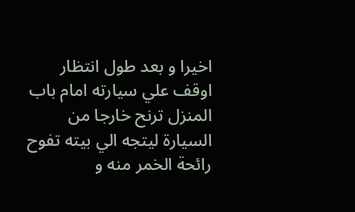اخيرا و بعد طول انتظار اوقف علي سيارته امام باب المنزل ترنح خارجا من السيارة ليتجه الي بيته تفوح رائحة الخمر منه و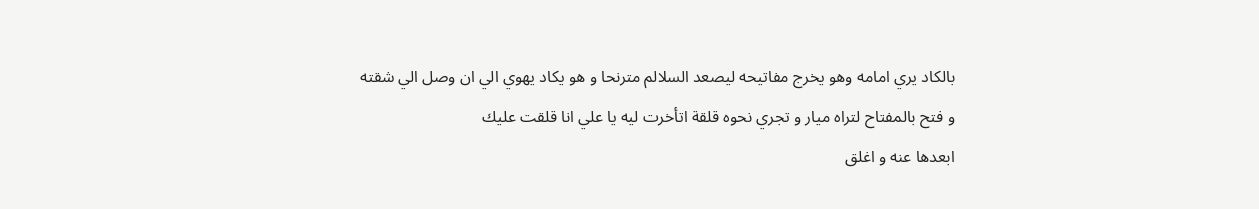بالكاد يري امامه وهو يخرج مفاتيحه ليصعد السلالم مترنحا و هو يكاد يهوي الي ان وصل الي شقته و فتح بالمفتاح لتراه ميار و تجري نحوه قلقة اتأخرت ليه يا علي انا قلقت عليك
ابعدها عنه و اغلق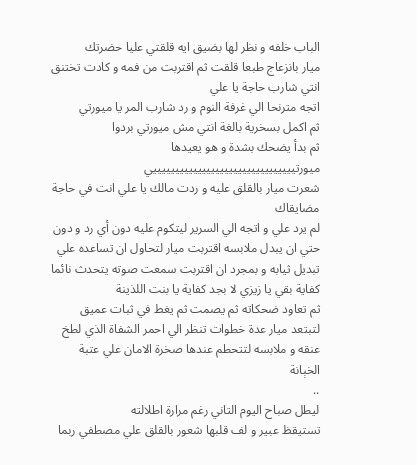الباب خلفه و نظر لها بضيق ايه قلقتي عليا حضرتك
ميار بانزعاج طبعا قلقت ثم اقتربت من فمه و كادت تختنق انتي شارب حاجة يا علي
اتجه مترنحا الي غرفة النوم و رد شارب المر يا ميورتي
ثم اكمل بسخرية بالغة انتي مش ميورتي بردوا
ثم بدأ يضحك بشدة و هو يعيدها ميورتييييييييييييييييييييييييييييييييي
شعرت ميار بالقلق عليه و ردت مالك يا علي انت في حاجة مضايقاك
لم يرد علي و اتجه الي السرير ليتكوم عليه دون أي رد و دون حتي ان يبدل ملابسه اقتربت ميار لتحاول ان تساعده علي تبديل ثيابه و بمجرد ان اقتربت سمعت صوته يتحدث نائما كفاية بقي يا زيزي لا بجد كفاية يا بنت اللذينة
ثم تعاود ضحكاته ثم يصمت ثم يغط في ثبات عميق لتبتعد ميار عدة خطوات تنظر الي احمر الشفاة الذي لطخ عنقه و ملابسه لتتحطم عندها صخرة الامان علي عتبة الخېانة
..
ليطل صباح اليوم التاني رغم مرارة اطلالته
تستيقظ عبير و لف قلبها شعور بالقلق علي مصطفي ربما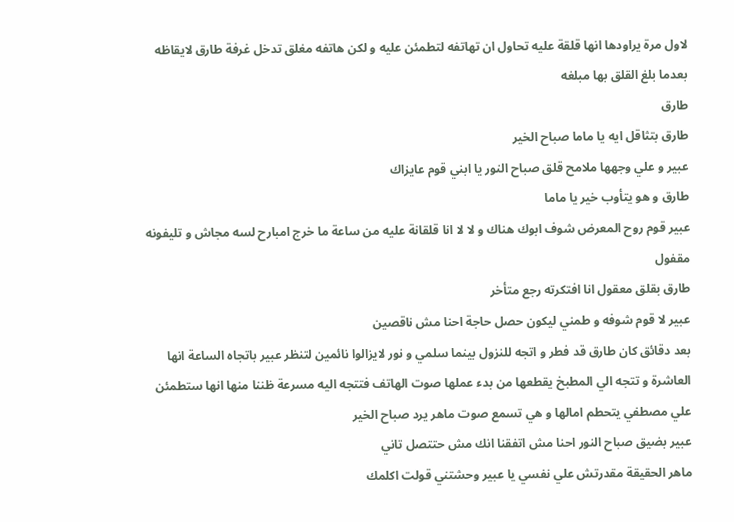لاول مرة يراودها انها قلقة عليه تحاول ان تهاتفه لتطمئن عليه و لكن هاتفه مغلق تدخل غرفة طارق لايقاظه بعدما بلغ القلق بها مبلغه
طارق
طارق بتثاقل ايه يا ماما صباح الخير
عبير و علي وجهها ملامح قلق صباح النور يا ابني قوم عايزاك
طارق و هو يتأوب خير يا ماما
عبير قوم روح المعرض شوف ابوك هناك و لا لا انا قلقانة عليه من ساعة ما خرج امبارح لسه مجاش و تليفونه مقفول
طارق بقلق معقول انا افتكرته رجع متأخر
عبير لا قوم شوفه و طمني ليكون حصل حاجة احنا مش ناقصين
بعد دقائق كان طارق قد فطر و اتجه للنزول بينما سلمي و نور لايزالوا نائمين لتنظر عبير باتجاه الساعة انها العاشرة و تتجه الي المطبخ يقطعها من بدء عملها صوت الهاتف فتتجه اليه مسرعة ظننا منها انها ستطمئن علي مصطفي يتحطم امالها و هي تسمع صوت ماهر يرد صباح الخير
عبير بضيق صباح النور احنا مش اتفقنا انك مش حتتصل تاني
ماهر الحقيقة مقدرتش علي نفسي يا عبير وحشتني قولت اكلمك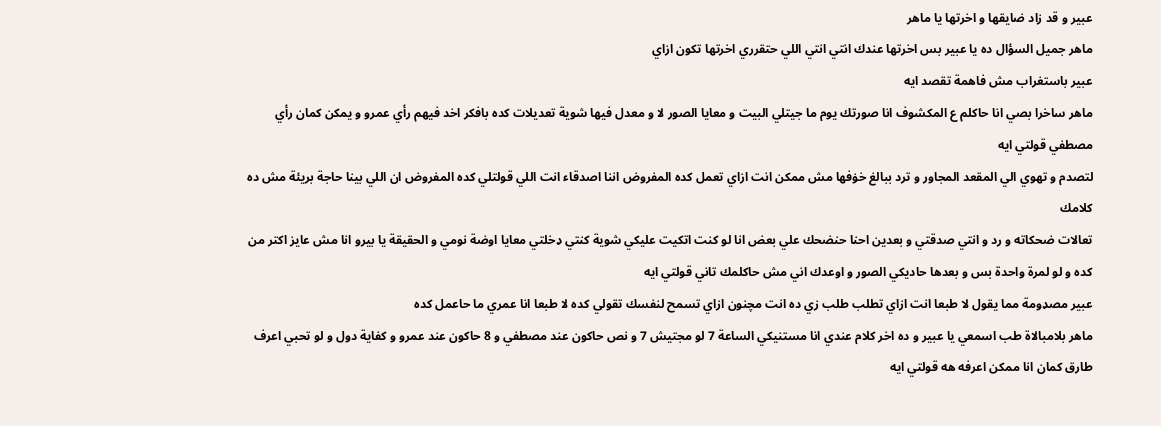عبير و قد زاد ضايقها و اخرتها يا ماهر
ماهر جميل السؤال ده يا عبير بس اخرتها عندك انتي انتي اللي حتقرري اخرتها تكون ازاي
عبير باستغراب مش فاهمة تقصد ايه
ماهر ساخرا بصي انا حاكلم ع المكشوف انا صورتك يوم ما جيتلي البيت و معايا الصور لا و معدل فيها شوية تعديلات كده بافكر اخد فيهم رأي عمرو و يمكن كمان رأي مصطفي قولتي ايه
لتصدم و تهوي الي المقعد المجاور و ترد ببالغ خۏفها مش ممكن انت ازاي تعمل كده المفروض اننا اصدقاء انت اللي قولتلي كده المفروض ان اللي بينا حاجة بريئة مش ده كلامك
تعالات ضحكاته و رد و انتي صدقتي و بعدين احنا حنضحك علي بعض انا لو كنت اتكيت عليكي شوية كنتي ډخلتي معايا اوضة نومي و الحقيقة يا بيرو انا مش عايز اكتر من كده و لو لمرة واحدة بس و بعدها حاديكي الصور و اوعدك اني مش حاكلمك تاني قولتي ايه
عبير مصډومة مما يقول لا طبعا انت ازاي تطلب طلب زي ده انت مچنون ازاي تسمح لنفسك تقولي كده لا طبعا انا عمري ما حاعمل كده
ماهر بلامبالاة طب اسمعي يا عبير و ده اخر كلام عندي انا مستنيكي الساعة 7 لو مجتيش 7 و نص حاكون عند مصطفي و 8 حاكون عند عمرو و كفاية دول و لو تحبي اعرف طارق كمان انا ممكن اعرفه هه قولتي ايه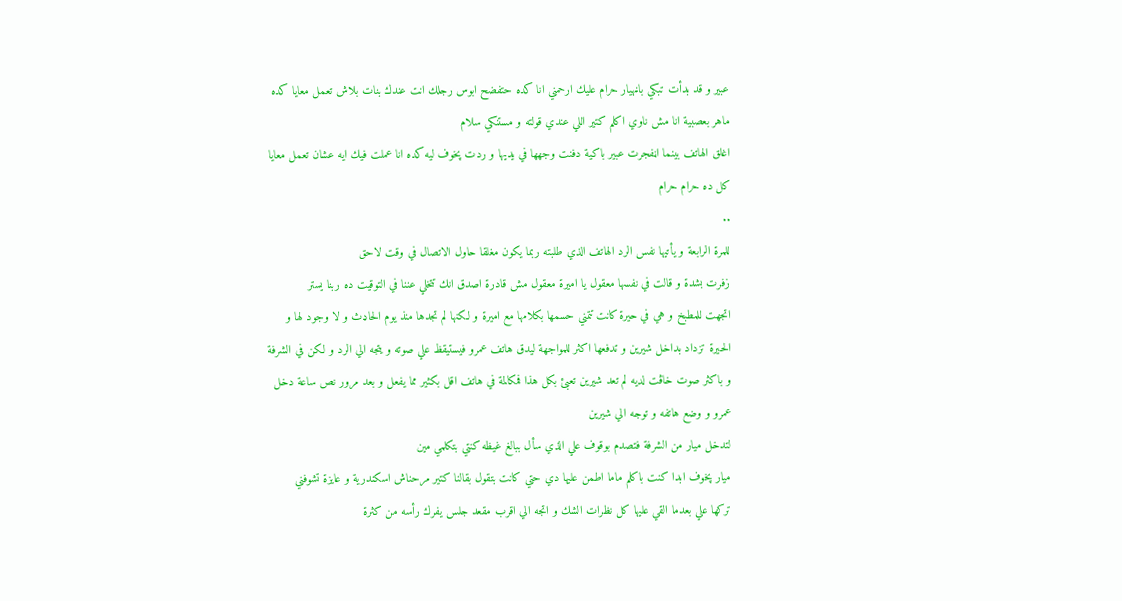عبير و قد بدأت تبكي باڼهيار حرام عليك ارحمني انا كده حتفضح ابوس رجلك انت عندك بنات بلاش تعمل معايا كده
ماهر بعصبية انا مش ناوي اكلم كتير اللي عندي قولته و مستنكي سلام
اغلق الهاتف بينما اڼفجرت عبير باكية دفنت وجهها في يديها و ردت پخوف ليه كده انا عملت فيك ايه عشان تعمل معايا كل ده حرام حرام
..
للمرة الرابعة و يأتيها نفس الرد الهاتف الذي طلبته ربما يكون مغلقا حاول الاتصال في وقت لاحق
زفرت بشدة و قالت في نفسها معقول يا اميرة معقول مش قادرة اصدق انك تتخلي عننا في التوقيت ده ربنا يستر
اتجهت للمطبخ و هي في حيرة كانت تتمني حسمها بكلامها مع اميرة و لكنها لم تجدها منذ يوم الحاډث و لا وجود لها و الحيرة تزداد بداخل شيرين و تدفعها اكثر للمواجهة ليدق هاتف عمرو فيستيقظ علي صوته و يتجه الي الرد و لكن في الشرفة و باكثر صوت خاڤت لديه لم تعد شيرين تعبئ بكل هذا فمكالمة في هاتف اقل بكثير مما يفعل و بعد مرور نص ساعة دخل عمرو و وضع هاتفه و توجه الي شيرين
لتدخل ميار من الشرفة فتصدم بوقوف علي الذي سأل ببالغ غيظه كنتي بتكلمي مين
ميار پخوف ابدا كنت باكلم ماما اطمن عليها دي حتي كانت بتقول بقالنا كتير مرحناش اسكندرية و عايزة تشوفني
تركها علي بعدما القي عليها كل نظرات الشك و اتجه الي اقرب مقعد جلس يفرك رأسه من كثرة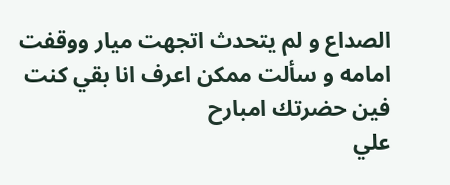الصداع و لم يتحدث اتجهت ميار ووقفت امامه و سألت ممكن اعرف انا بقي كنت فين حضرتك امبارح
علي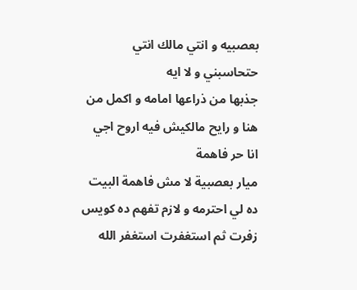بعصبيه و انتي مالك انتي حتحاسبني و لا ايه
جذبها من ذراعها امامه و اكمل من هنا و رايح مالكيش فيه اروح اجي انا حر فاهمة
ميار بعصبية لا مش فاهمة البيت ده لي احترمه و لازم تفهم ده كويس
زفرت ثم استغفرت استغفر الله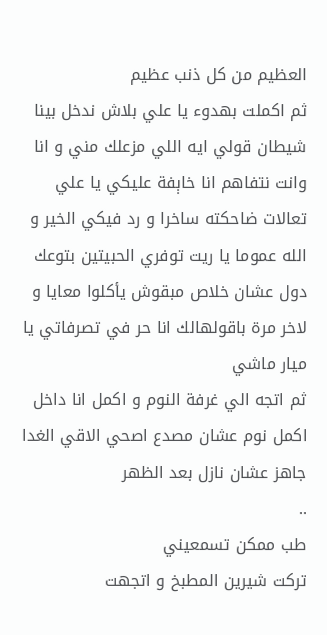العظيم من كل ذنب عظيم
ثم اكملت بهدوء يا علي بلاش ندخل بينا شيطان قولي ايه اللي مزعلك مني و انا وانت نتفاهم انا خاېفة عليكي يا علي
تعالات ضاحكته ساخرا و رد فيكي الخير و الله عموما يا ريت توفري الحبيتين بتوعك دول عشان خلاص مبقوش يأكلوا معايا و لاخر مرة باقولهالك انا حر في تصرفاتي يا ميار ماشي
ثم اتجه الي غرفة النوم و اكمل انا داخل اكمل نوم عشان مصدع اصحي الاقي الغدا جاهز عشان نازل بعد الظهر
..
طب ممكن تسمعيني
تركت شيرين المطبخ و اتجهت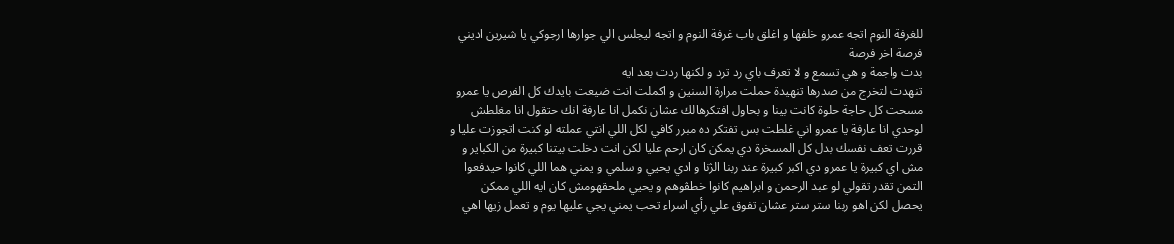للغرفة النوم اتجه عمرو خلفها و اغلق باب غرفة النوم و اتجه ليجلس الي جوارها ارجوكي يا شيرين اديني فرصة اخر فرصة
بدت واجمة و هي تسمع و لا تعرف باي رد ترد و لكنها ردت بعد ايه
تنهدت لتخرج من صدرها تنهيدة حملت مرارة السنين و اكملت انت ضيعت بايدك كل الفرص يا عمرو مسحت كل حاجة حلوة كانت بينا و بحاول افتكرهالك عشان نكمل انا عارفة انك حتقول انا مغلطش لوحدي انا عارفة يا عمرو اني غلطت بس تفتكر ده مبرر كافي لكل اللي انتي عملته لو كنت اتجوزت عليا و قررت تعف نفسك بدل كل المسخرة دي يمكن كان ارحم عليا لكن انت دخلت بيتنا كبيرة من الكباير و مش اي كبيرة يا عمرو دي اكبر كبيرة عند ربنا الژنا و ادي يحيي و سلمي و يمني هما اللي كانوا حيدفعوا التمن تقدر تقولي لو عبد الرحمن و ابراهيم كانوا خطڤوهم و يحيي ملحقهومش كان ايه اللي ممكن يحصل لكن اهو ربنا ستر ستر عشان تفوق علي رأي اسراء تحب يمني يجي عليها يوم و تعمل زيها اهي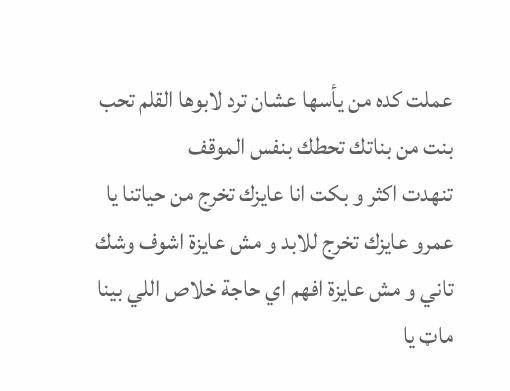عملت كده من يأسها عشان ترد لابوها القلم تحب بنت من بناتك تحطك بنفس الموقف
تنهدت اكثر و بكت انا عايزك تخرج من حياتنا يا عمرو عايزك تخرج للابد و مش عايزة اشوف وشك تاني و مش عايزة افهم اي حاجة خلاص اللي بينا ماټ يا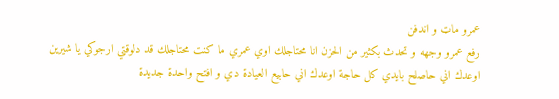عمرو ماټ و اندفن
رفع عمرو وجهه و تحدث بكثير من الحزن انا محتاجلك اوي عمري ما كنت محتاجلك قد دلوقتي ارجوكي يا شيرين اوعدك اني حاصلح بايدي كل حاجة اوعدك اني حابيع العيادة دي و افتح واحدة جديدة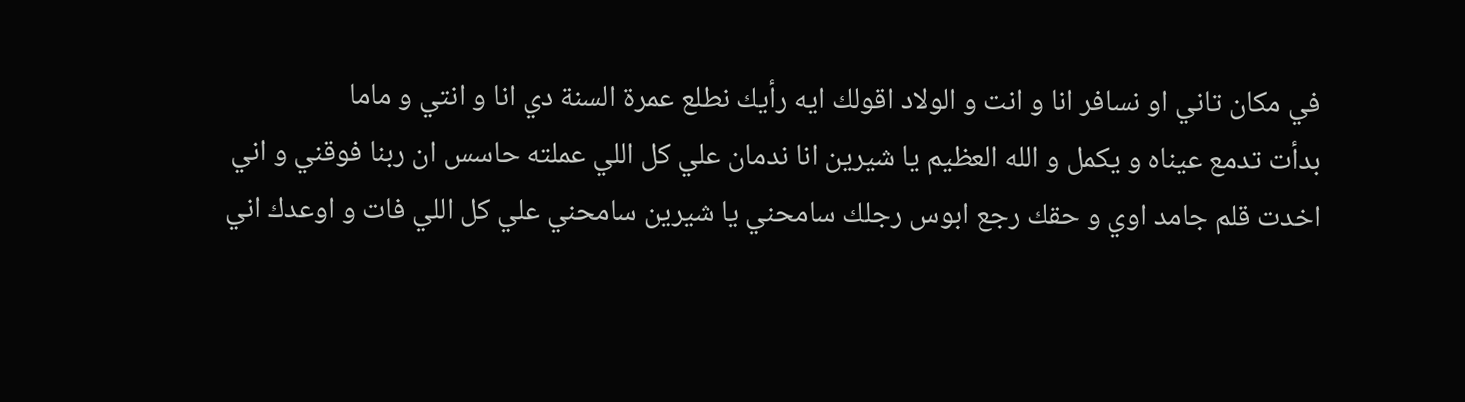في مكان تاني او نسافر انا و انت و الولاد اقولك ايه رأيك نطلع عمرة السنة دي انا و انتي و ماما
بدأت تدمع عيناه و يكمل و الله العظيم يا شيرين انا ندمان علي كل اللي عملته حاسس ان ربنا فوقني و اني اخدت قلم جامد اوي و حقك رجع ابوس رجلك سامحني يا شيرين سامحني علي كل اللي فات و اوعدك اني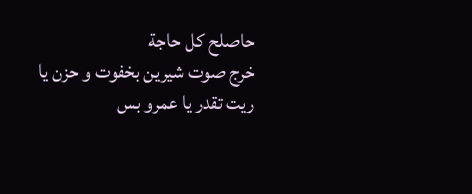حاصلح كل حاجة
خرج صوت شيرين بخفوت و حزن يا ريت تقدر يا عمرو بس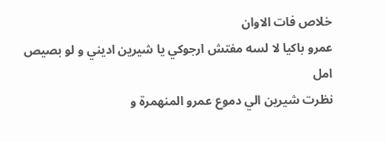خلاص فات الاوان
عمرو باكيا لا لسه مفتش ارجوكي يا شيرين اديني و لو بصيص امل
نظرت شيرين الي دموع عمرو المنهمرة و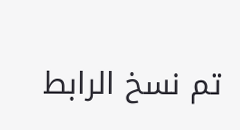تم نسخ الرابط